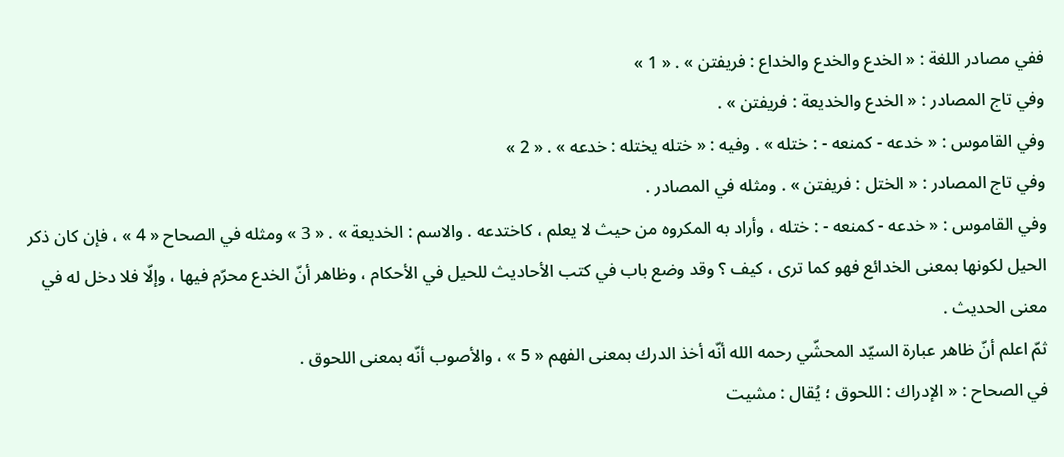ففي مصادر اللغة : « الخدع والخدع والخداع : فريفتن » . « 1 »
وفي تاج المصادر : « الخدع والخديعة : فريفتن » .
وفي القاموس : « خدعه - كمنعه - : ختله » . وفيه : « ختله يختله : خدعه » . « 2 »
وفي تاج المصادر : « الختل : فريفتن » . ومثله في المصادر .
وفي القاموس : « خدعه - كمنعه - : ختله ، وأراد به المكروه من حيث لا يعلم ، كاختدعه . والاسم : الخديعة » . « 3 » ومثله في الصحاح « 4 » ، فإن كان ذكر الحيل لكونها بمعنى الخدائع فهو كما ترى ، كيف ؟ وقد وضع باب في كتب الأحاديث للحيل في الأحكام ، وظاهر أنّ الخدع محرّم فيها ، وإلّا فلا دخل له في معنى الحديث .
ثمّ اعلم أنّ ظاهر عبارة السيّد المحشّي رحمه الله أنّه أخذ الدرك بمعنى الفهم « 5 » ، والأصوب أنّه بمعنى اللحوق .
في الصحاح : « الإدراك : اللحوق ؛ يُقال : مشيت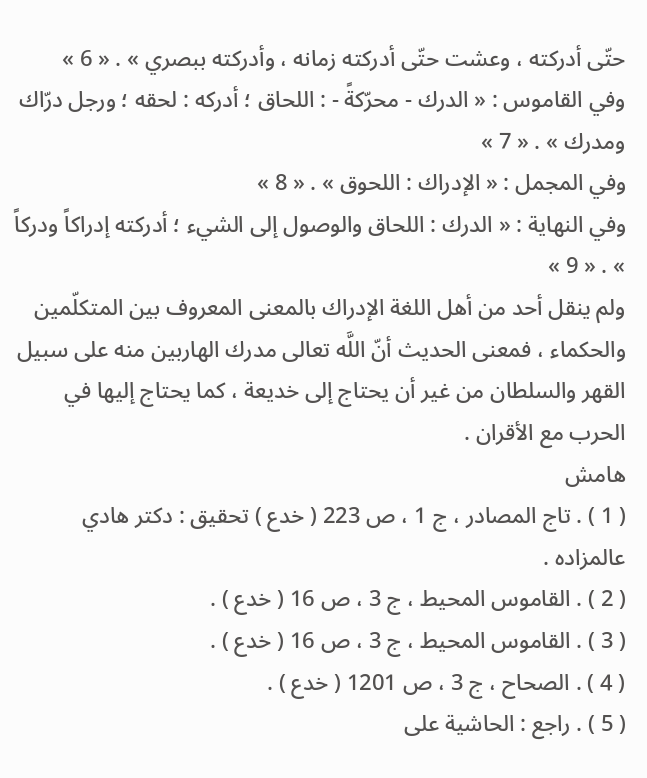حتّى أدركته ، وعشت حتّى أدركته زمانه ، وأدركته ببصري » . « 6 »
وفي القاموس : « الدرك - محرّكةً - : اللحاق ؛ أدركه : لحقه ؛ ورجل درّاك ومدرك » . « 7 »
وفي المجمل : « الإدراك : اللحوق » . « 8 »
وفي النهاية : « الدرك : اللحاق والوصول إلى الشيء ؛ أدركته إدراكاً ودركاً » . « 9 »
ولم ينقل أحد من أهل اللغة الإدراك بالمعنى المعروف بين المتكلّمين والحكماء ، فمعنى الحديث أنّ اللَّه تعالى مدرك الهاربين منه على سبيل القهر والسلطان من غير أن يحتاج إلى خديعة ، كما يحتاج إليها في الحرب مع الأقران .
هامش
( 1 ) . تاج المصادر ، ج 1 ، ص 223 ( خدع ) تحقيق : دكتر هادي عالمزاده .
( 2 ) . القاموس المحيط ، ج 3 ، ص 16 ( خدع ) .
( 3 ) . القاموس المحيط ، ج 3 ، ص 16 ( خدع ) .
( 4 ) . الصحاح ، ج 3 ، ص 1201 ( خدع ) .
( 5 ) . راجع : الحاشية على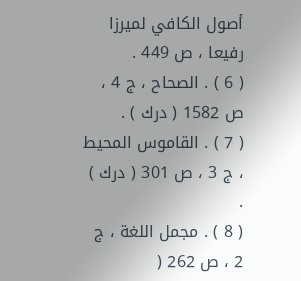أصول الكافي لميرزا رفيعا ، ص 449 .
( 6 ) . الصحاح ، ج 4 ، ص 1582 ( درك ) .
( 7 ) . القاموس المحيط ، ج 3 ، ص 301 ( درك ) .
( 8 ) . مجمل اللغة ، ج 2 ، ص 262 (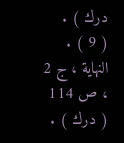درك ) .
( 9 ) . النهاية ، ج 2 ، ص 114 ( درك ) .